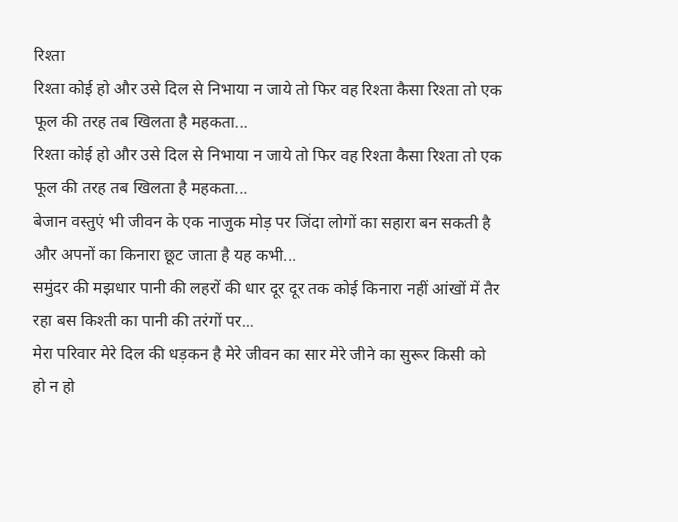रिश्ता
रिश्ता कोई हो और उसे दिल से निभाया न जाये तो फिर वह रिश्ता कैसा रिश्ता तो एक फूल की तरह तब खिलता है महकता...
रिश्ता कोई हो और उसे दिल से निभाया न जाये तो फिर वह रिश्ता कैसा रिश्ता तो एक फूल की तरह तब खिलता है महकता...
बेजान वस्तुएं भी जीवन के एक नाजुक मोड़ पर जिंदा लोगों का सहारा बन सकती है और अपनों का किनारा छूट जाता है यह कभी...
समुंदर की मझधार पानी की लहरों की धार दूर दूर तक कोई किनारा नहीं आंखों में तैर रहा बस किश्ती का पानी की तरंगों पर...
मेरा परिवार मेरे दिल की धड़कन है मेरे जीवन का सार मेरे जीने का सुरूर किसी को हो न हो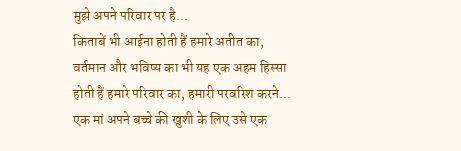मुझे अपने परिवार पर है...
किताबें भी आईना होती हैं हमारे अतीत का, वर्तमान और भविष्य का भी यह एक अहम हिस्सा होती हैं हमारे परिवार का, हमारी परवरिश करने...
एक मां अपने बच्चे की खुशी के लिए उसे एक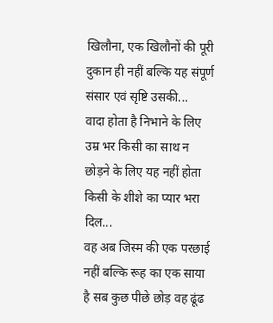खिलौना, एक खिलौनों की पूरी दुकान ही नहीं बल्कि यह संपूर्ण संसार एवं सृष्टि उसकी...
वादा होता है निभाने के लिए उम्र भर किसी का साथ न छोड़ने के लिए यह नहीं होता किसी के शीशे का प्यार भरा दिल...
वह अब जिस्म की एक परछाई नहीं बल्कि रूह का एक साया है सब कुछ पीछे छोड़ वह ढूंढ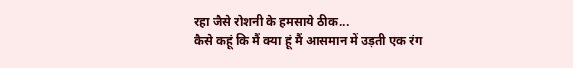रहा जैसे रोशनी के हमसाये ठीक...
कैसे कहूं कि मैं क्या हूं मैं आसमान में उड़ती एक रंग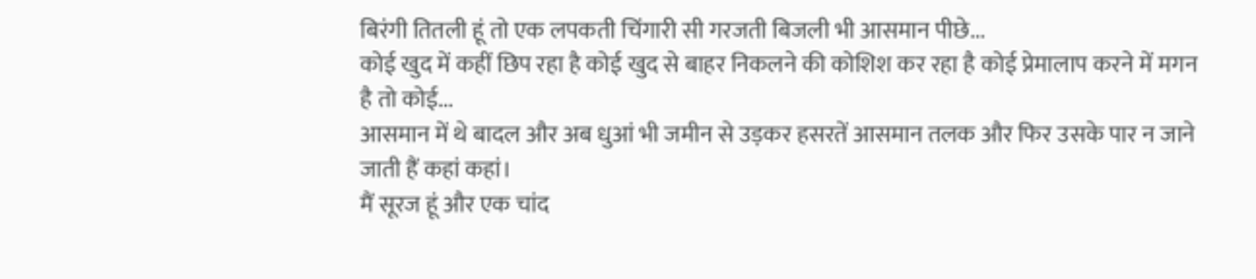बिरंगी तितली हूं तो एक लपकती चिंगारी सी गरजती बिजली भी आसमान पीछे...
कोई खुद में कहीं छिप रहा है कोई खुद से बाहर निकलने की कोशिश कर रहा है कोई प्रेमालाप करने में मगन है तो कोई...
आसमान में थे बादल और अब धुआं भी जमीन से उड़कर हसरतें आसमान तलक और फिर उसके पार न जाने जाती हैं कहां कहां।
मैं सूरज हूं और एक चांद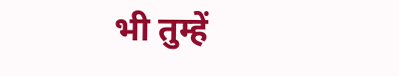भी तुम्हें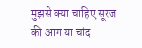मुझसे क्या चाहिए सूरज की आग या चांद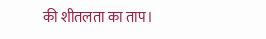की शीतलता का ताप।